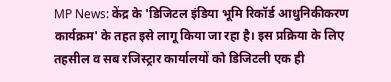MP News: केंद्र के 'डिजिटल इंडिया भूमि रिकॉर्ड आधुनिकीकरण कार्यक्रम' के तहत इसे लागू किया जा रहा है। इस प्रक्रिया के लिए तहसील व सब रजिस्ट्रार कार्यालयों को डिजिटली एक ही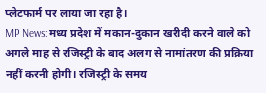प्लेटफार्म पर लाया जा रहा है।
MP News:मध्य प्रदेश में मकान-दुकान खरीदी करने वाले को अगले माह से रजिस्ट्री के बाद अलग से नामांतरण की प्रक्रिया नहीं करनी होगी। रजिस्ट्री के समय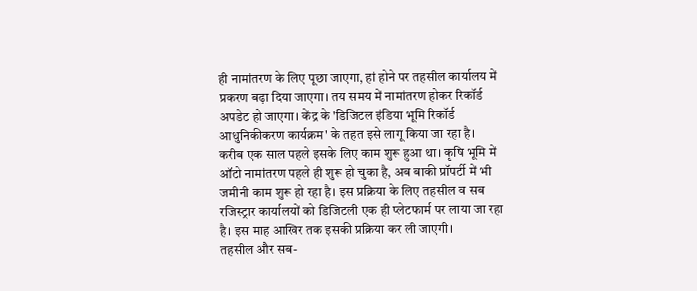ही नामांतरण के लिए पूछा जाएगा, हां होने पर तहसील कार्यालय में प्रकरण बढ़ा दिया जाएगा। तय समय में नामांतरण होकर रिकॉर्ड अपडेट हो जाएगा। केंद्र के 'डिजिटल इंडिया भूमि रिकॉर्ड आधुनिकीकरण कार्यक्रम' के तहत इसे लागू किया जा रहा है।
करीब एक साल पहले इसके लिए काम शुरू हुआ था। कृषि भूमि में ऑटो नामांतरण पहले ही शुरू हो चुका है, अब बाकी प्रॉपर्टी में भी जमीनी काम शुरू हो रहा है। इस प्रक्रिया के लिए तहसील व सब रजिस्ट्रार कार्यालयों को डिजिटली एक ही प्लेटफार्म पर लाया जा रहा है। इस माह आखिर तक इसकी प्रक्रिया कर ली जाएगी।
तहसील और सब-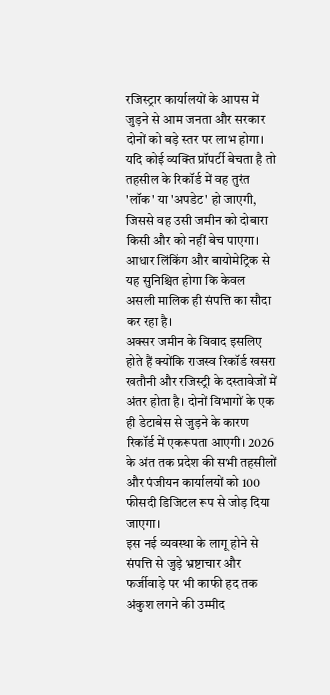रजिस्ट्रार कार्यालयों के आपस में जुड़ने से आम जनता और सरकार दोनों को बड़े स्तर पर लाभ होगा। यदि कोई व्यक्ति प्रॉपर्टी बेचता है तो तहसील के रिकॉर्ड में वह तुरंत 'लॉक' या 'अपडेट' हो जाएगी, जिससे वह उसी जमीन को दोबारा किसी और को नहीं बेच पाएगा। आधार लिंकिंग और बायोमेट्रिक से यह सुनिश्चित होगा कि केवल असली मालिक ही संपत्ति का सौदा कर रहा है।
अक्सर जमीन के विवाद इसलिए होते हैं क्योंकि राजस्व रिकॉर्ड खसरा खतौनी और रजिस्ट्री के दस्तावेजों में अंतर होता है। दोनों विभागों के एक ही डेटाबेस से जुड़ने के कारण रिकॉर्ड में एकरूपता आएगी। 2026 के अंत तक प्रदेश की सभी तहसीलों और पंजीयन कार्यालयों को 100 फीसदी डिजिटल रूप से जोड़ दिया जाएगा।
इस नई व्यवस्था के लागू होने से संपत्ति से जुड़े भ्रष्टाचार और फर्जीवाड़े पर भी काफी हद तक अंकुश लगने की उम्मीद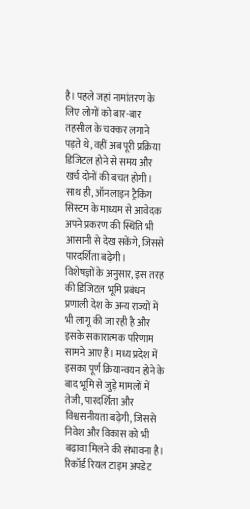है। पहले जहां नामांतरण के लिए लोगों को बार-बार तहसील के चक्कर लगाने पड़ते थे, वहीं अब पूरी प्रक्रिया डिजिटल होने से समय और खर्च दोनों की बचत होगी। साथ ही, ऑनलाइन ट्रैकिंग सिस्टम के माध्यम से आवेदक अपने प्रकरण की स्थिति भी आसानी से देख सकेंगे, जिससे पारदर्शिता बढ़ेगी।
विशेषज्ञों के अनुसार, इस तरह की डिजिटल भूमि प्रबंधन प्रणाली देश के अन्य राज्यों में भी लागू की जा रही है और इसके सकारात्मक परिणाम सामने आए हैं। मध्य प्रदेश में इसका पूर्ण क्रियान्वयन होने के बाद भूमि से जुड़े मामलों में तेजी, पारदर्शिता और विश्वसनीयता बढ़ेगी, जिससे निवेश और विकास को भी बढ़ावा मिलने की संभावना है।
रिकॉर्ड रियल टाइम अपडेट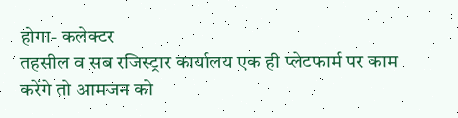होगा- कलेक्टर
तहसील व सब रजिस्ट्रार कार्यालय एक ही प्लेटफार्म पर काम करेंगे तो आमजन को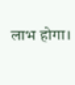लाभ होगा।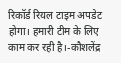रिकॉर्ड रियल टाइम अपडेट होगा। हमारी टीम के लिए काम कर रही है।-कौशलेंद्र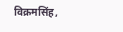विक्रमसिंह,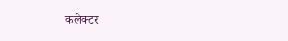कलेक्टर